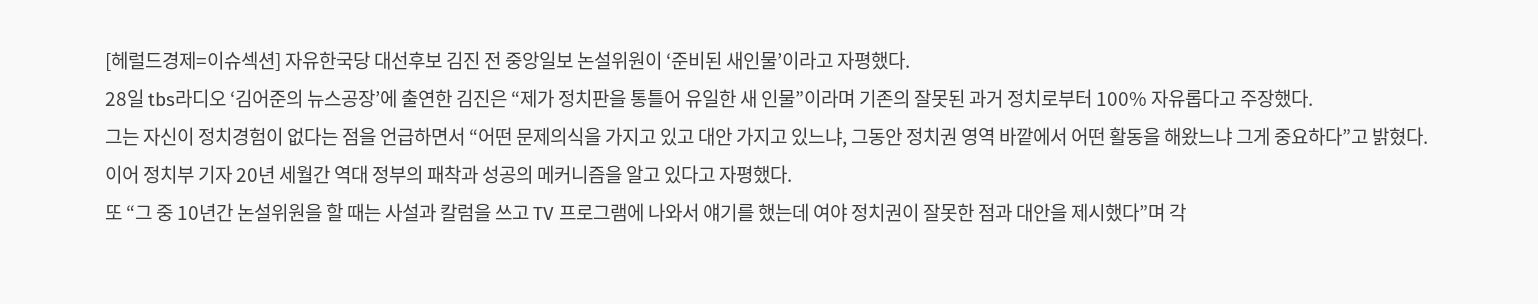[헤럴드경제=이슈섹션] 자유한국당 대선후보 김진 전 중앙일보 논설위원이 ‘준비된 새인물’이라고 자평했다.
28일 tbs라디오 ‘김어준의 뉴스공장’에 출연한 김진은 “제가 정치판을 통틀어 유일한 새 인물”이라며 기존의 잘못된 과거 정치로부터 100% 자유롭다고 주장했다.
그는 자신이 정치경험이 없다는 점을 언급하면서 “어떤 문제의식을 가지고 있고 대안 가지고 있느냐, 그동안 정치권 영역 바깥에서 어떤 활동을 해왔느냐 그게 중요하다”고 밝혔다.
이어 정치부 기자 20년 세월간 역대 정부의 패착과 성공의 메커니즘을 알고 있다고 자평했다.
또 “그 중 10년간 논설위원을 할 때는 사설과 칼럼을 쓰고 TV 프로그램에 나와서 얘기를 했는데 여야 정치권이 잘못한 점과 대안을 제시했다”며 각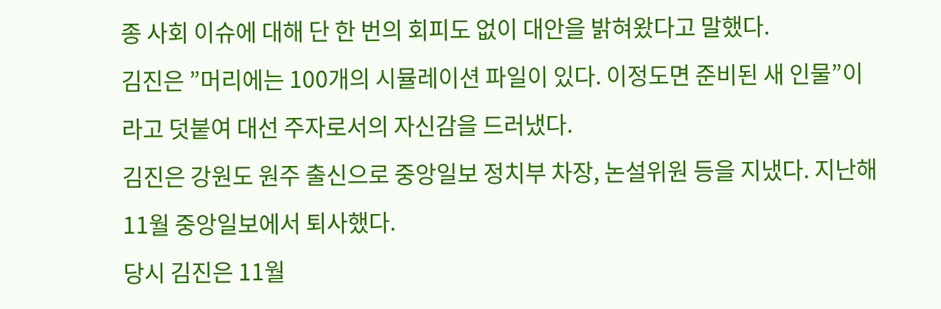종 사회 이슈에 대해 단 한 번의 회피도 없이 대안을 밝혀왔다고 말했다.
김진은 ”머리에는 100개의 시뮬레이션 파일이 있다. 이정도면 준비된 새 인물”이라고 덧붙여 대선 주자로서의 자신감을 드러냈다.
김진은 강원도 원주 출신으로 중앙일보 정치부 차장, 논설위원 등을 지냈다. 지난해 11월 중앙일보에서 퇴사했다.
당시 김진은 11월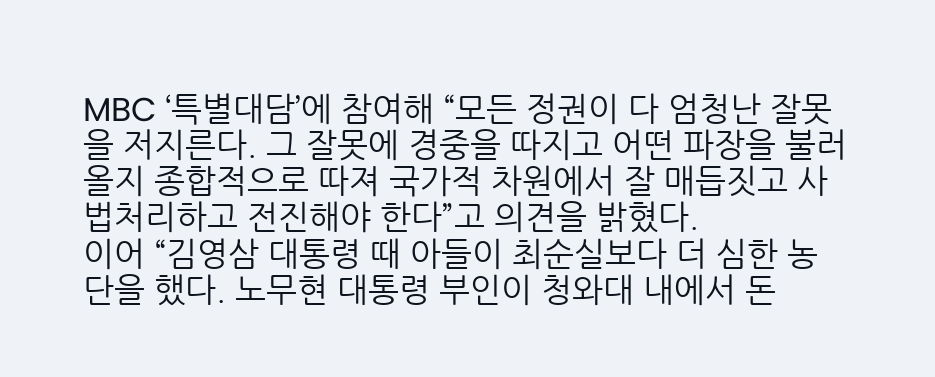MBC ‘특별대담’에 참여해 “모든 정권이 다 엄청난 잘못을 저지른다. 그 잘못에 경중을 따지고 어떤 파장을 불러올지 종합적으로 따져 국가적 차원에서 잘 매듭짓고 사법처리하고 전진해야 한다”고 의견을 밝혔다.
이어 “김영삼 대통령 때 아들이 최순실보다 더 심한 농단을 했다. 노무현 대통령 부인이 청와대 내에서 돈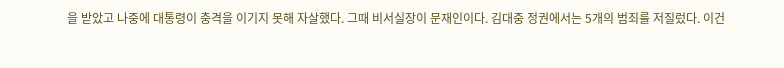을 받았고 나중에 대통령이 충격을 이기지 못해 자살했다. 그때 비서실장이 문재인이다. 김대중 정권에서는 5개의 범죄를 저질렀다. 이건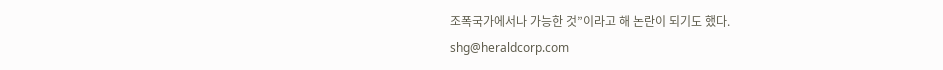조폭국가에서나 가능한 것”이라고 해 논란이 되기도 했다.
shg@heraldcorp.com